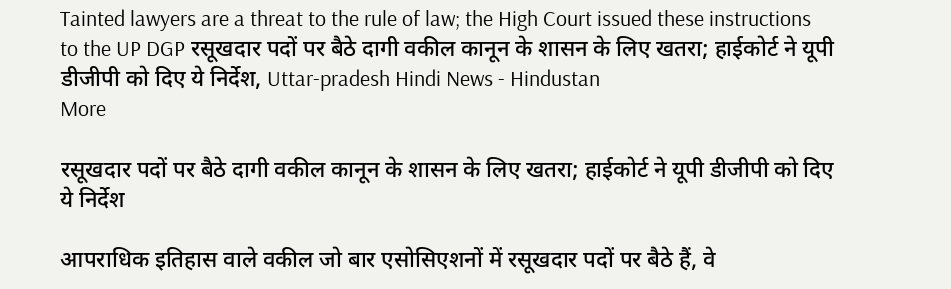Tainted lawyers are a threat to the rule of law; the High Court issued these instructions to the UP DGP रसूखदार पदों पर बैठे दागी वकील कानून के शासन के लिए खतरा; हाईकोर्ट ने यूपी डीजीपी को दिए ये निर्देश, Uttar-pradesh Hindi News - Hindustan
More

रसूखदार पदों पर बैठे दागी वकील कानून के शासन के लिए खतरा; हाईकोर्ट ने यूपी डीजीपी को दिए ये निर्देश

आपराधिक इतिहास वाले वकील जो बार एसोसिएशनों में रसूखदार पदों पर बैठे हैं, वे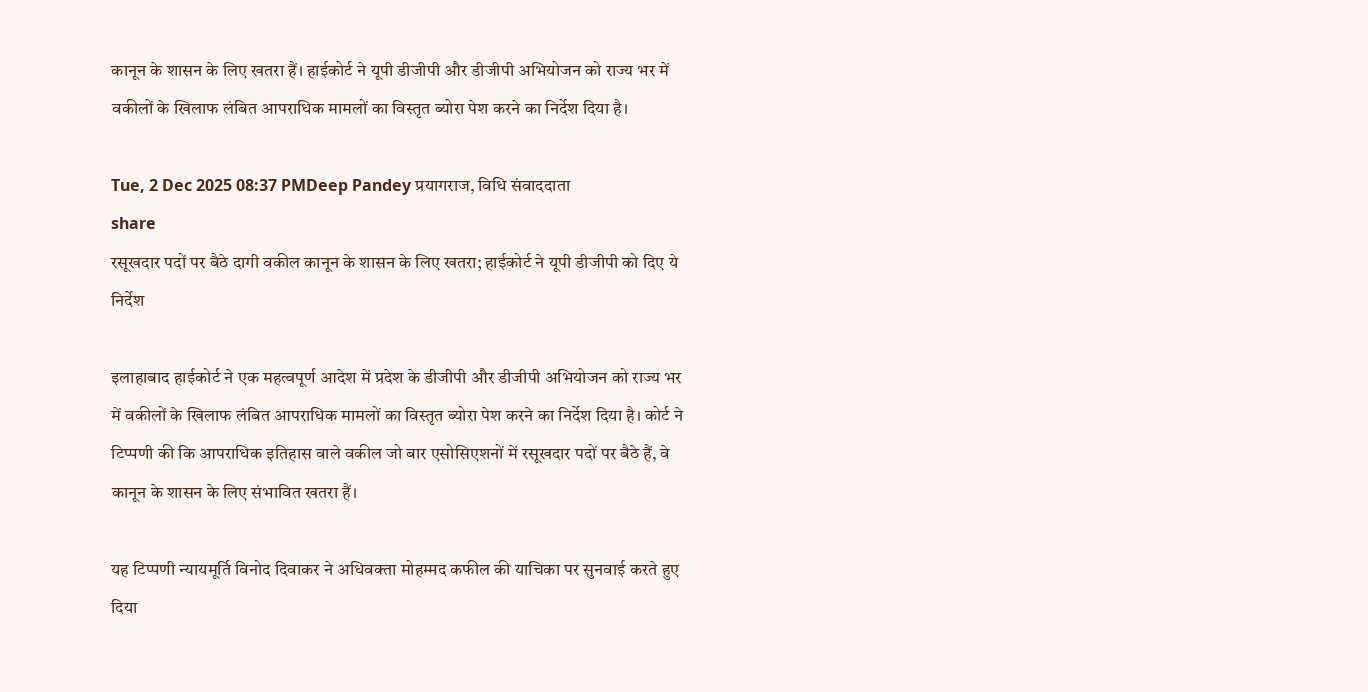कानून के शासन के लिए खतरा हैं। हाईकोर्ट ने यूपी डीजीपी और डीजीपी अभियोजन को राज्य भर में वकीलों के खिलाफ लंबित आपराधिक मामलों का विस्तृत ब्योरा पेश करने का निर्देश दिया है।

Tue, 2 Dec 2025 08:37 PMDeep Pandey प्रयागराज, विधि संवाददाता
share
रसूखदार पदों पर बैठे दागी वकील कानून के शासन के लिए खतरा; हाईकोर्ट ने यूपी डीजीपी को दिए ये निर्देश

इलाहाबाद हाईकोर्ट ने एक महत्वपूर्ण आदेश में प्रदेश के डीजीपी और डीजीपी अभियोजन को राज्य भर में वकीलों के खिलाफ लंबित आपराधिक मामलों का विस्तृत ब्योरा पेश करने का निर्देश दिया है। कोर्ट ने टिप्पणी की कि आपराधिक इतिहास वाले वकील जो बार एसोसिएशनों में रसूखदार पदों पर बैठे हैं, वे कानून के शासन के लिए संभावित खतरा हैं।

यह टिप्पणी न्यायमूर्ति विनोद दिवाकर ने अधिवक्ता मोहम्मद कफील की याचिका पर सुनवाई करते हुए दिया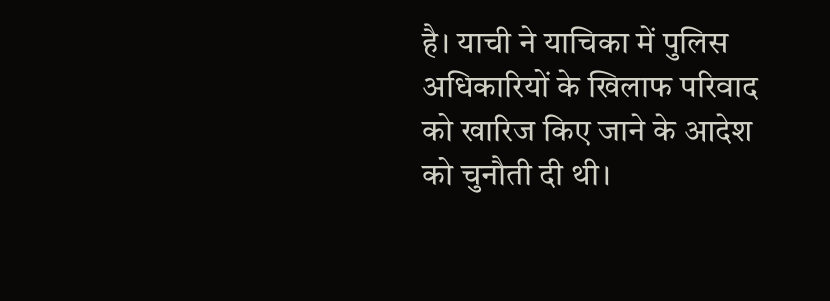है। याची ने याचिका में पुलिस अधिकारियों के खिलाफ परिवाद को खारिज किए जाने के आदेश को चुनौती दी थी।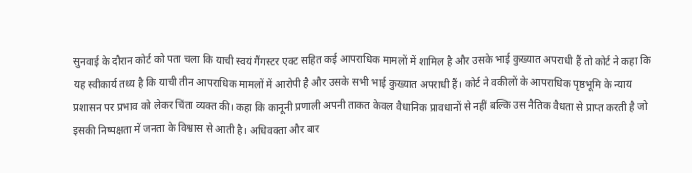सुनवाई के दौरान कोर्ट को पता चला कि याची स्वयं गैंगस्टर एक्ट सहित कई आपराधिक मामलों में शामिल है और उसके भाई कुख्यात अपराधी हैं तो कोर्ट ने कहा कि यह स्वीकार्य तथ्य है कि याची तीन आपराधिक मामलों में आरोपी है और उसके सभी भाई कुख्यात अपराधी हैं। कोर्ट ने वकीलों के आपराधिक पृष्ठभूमि के न्याय प्रशासन पर प्रभाव को लेकर चिंता व्यक्त की। कहा कि कानूनी प्रणाली अपनी ताकत केवल वैधानिक प्रावधानों से नहीं बल्कि उस नैतिक वैधता से प्राप्त करती है जो इसकी निष्पक्षता में जनता के विश्वास से आती है। अधिवक्ता और बार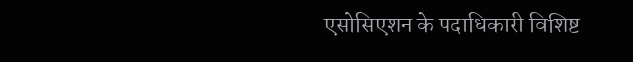एसोसिएशन के पदाधिकारी विशिष्ट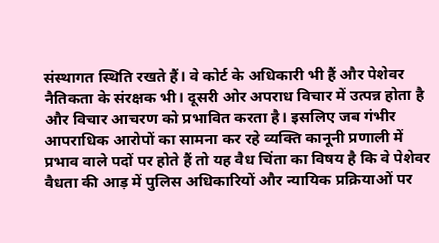संस्थागत स्थिति रखते हैं। वे कोर्ट के अधिकारी भी हैं और पेशेवर नैतिकता के संरक्षक भी। दूसरी ओर अपराध विचार में उत्पन्न होता है और विचार आचरण को प्रभावित करता है। इसलिए जब गंभीर आपराधिक आरोपों का सामना कर रहे व्यक्ति कानूनी प्रणाली में प्रभाव वाले पदों पर होते हैं तो यह वैध चिंता का विषय है कि वे पेशेवर वैधता की आड़ में पुलिस अधिकारियों और न्यायिक प्रक्रियाओं पर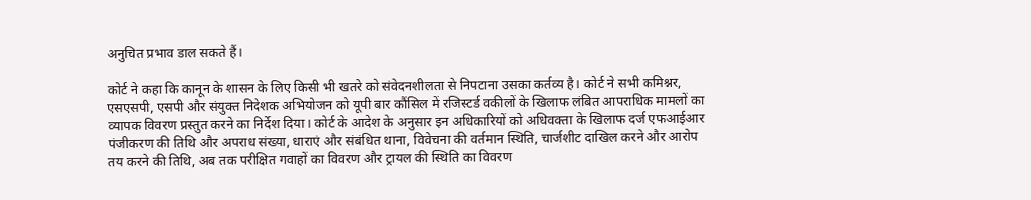अनुचित प्रभाव डाल सकते हैं।

कोर्ट ने कहा कि कानून के शासन के लिए किसी भी खतरे को संवेदनशीलता से निपटाना उसका कर्तव्य है। कोर्ट ने सभी कमिश्नर, एसएसपी, एसपी और संयुक्त निदेशक अभियोजन को यूपी बार कौंसिल में रजिस्टर्ड वकीलों के खिलाफ लंबित आपराधिक मामलों का व्यापक विवरण प्रस्तुत करने का निर्देश दिया। कोर्ट के आदेश के अनुसार इन अधिकारियों को अधिवक्ता के खिलाफ दर्ज एफआईआर पंजीकरण की तिथि और अपराध संख्या, धाराएं और संबंधित थाना, विवेचना की वर्तमान स्थिति, चार्जशीट दाखिल करने और आरोप तय करने की तिथि, अब तक परीक्षित गवाहों का विवरण और ट्रायल की स्थिति का विवरण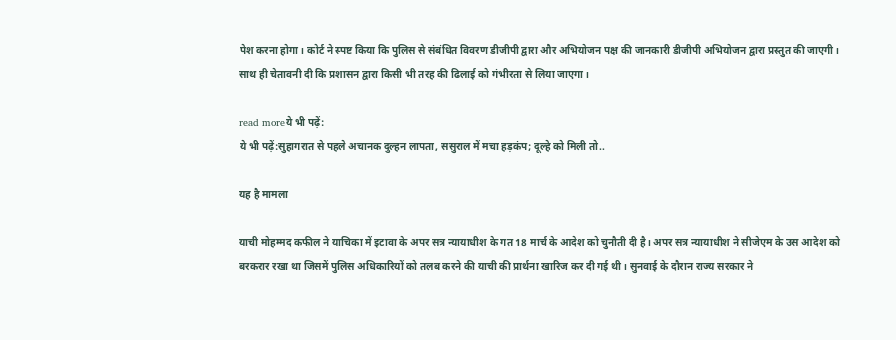पेश करना होगा। कोर्ट ने स्पष्ट किया कि पुलिस से संबंधित विवरण डीजीपी द्वारा और अभियोजन पक्ष की जानकारी डीजीपी अभियोजन द्वारा प्रस्तुत की जाएगी। साथ ही चेतावनी दी कि प्रशासन द्वारा किसी भी तरह की ढिलाई को गंभीरता से लिया जाएगा।

read moreये भी पढ़ें:
ये भी पढ़ें:सुहागरात से पहले अचानक दुल्हन लापता, ससुराल में मचा हड़कंप; दूल्हे को मिली तो..

यह है मामला

याची मोहम्मद कफील ने याचिका में इटावा के अपर सत्र न्यायाधीश के गत 18 मार्च के आदेश को चुनौती दी है। अपर सत्र न्यायाधीश ने सीजेएम के उस आदेश को बरकरार रखा था जिसमें पुलिस अधिकारियों को तलब करने की याची की प्रार्थना खारिज कर दी गई थी। सुनवाई के दौरान राज्य सरकार ने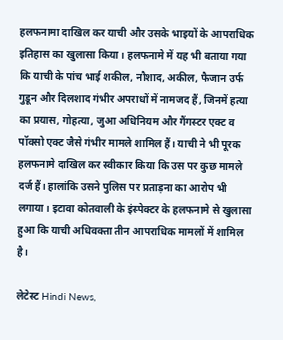हलफनामा दाखिल कर याची और उसके भाइयों के आपराधिक इतिहास का खुलासा किया। हलफनामे में यह भी बताया गया कि याची के पांच भाई शकील, नौशाद, अकील, फैजान उर्फ गुडून और दिलशाद गंभीर अपराधों में नामजद हैं, जिनमें हत्या का प्रयास, गोहत्या, जुआ अधिनियम और गैंगस्टर एक्ट व पॉक्सो एक्ट जैसे गंभीर मामले शामिल हैं। याची ने भी पूरक हलफनामे दाखिल कर स्वीकार किया कि उस पर कुछ मामले दर्ज हैं। हालांकि उसने पुलिस पर प्रताड़ना का आरोप भी लगाया। इटावा कोतवाली के इंस्पेक्टर के हलफनामे से खुलासा हुआ कि याची अधिवक्ता तीन आपराधिक मामलों में शामिल है।

लेटेस्ट Hindi News,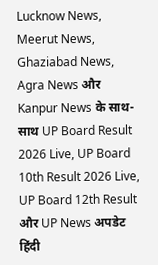Lucknow News, Meerut News, Ghaziabad News, Agra News और Kanpur News के साथ-साथ UP Board Result 2026 Live, UP Board 10th Result 2026 Live, UP Board 12th Result और UP News अपडेट हिंदी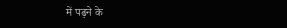में पढ़ने के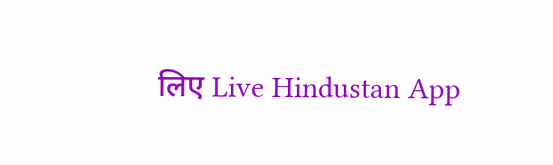लिए Live Hindustan App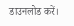डाउनलोड करें।